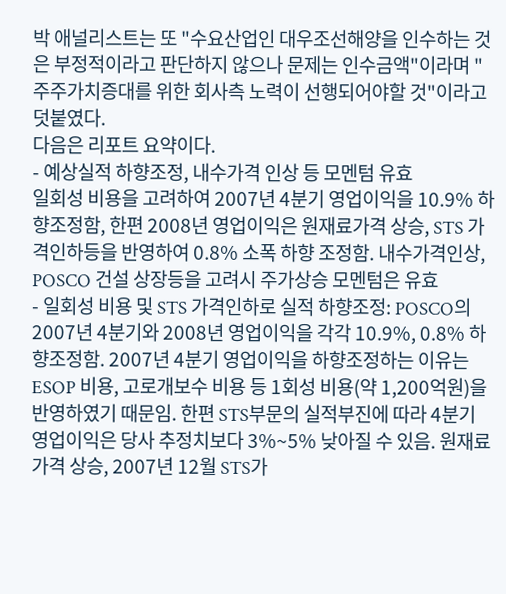박 애널리스트는 또 "수요산업인 대우조선해양을 인수하는 것은 부정적이라고 판단하지 않으나 문제는 인수금액"이라며 "주주가치증대를 위한 회사측 노력이 선행되어야할 것"이라고 덧붙였다.
다음은 리포트 요약이다.
- 예상실적 하향조정, 내수가격 인상 등 모멘텀 유효
일회성 비용을 고려하여 2007년 4분기 영업이익을 10.9% 하향조정함, 한편 2008년 영업이익은 원재료가격 상승, STS 가격인하등을 반영하여 0.8% 소폭 하향 조정함. 내수가격인상, POSCO 건설 상장등을 고려시 주가상승 모멘텀은 유효
- 일회성 비용 및 STS 가격인하로 실적 하향조정: POSCO의 2007년 4분기와 2008년 영업이익을 각각 10.9%, 0.8% 하향조정함. 2007년 4분기 영업이익을 하향조정하는 이유는 ESOP 비용, 고로개보수 비용 등 1회성 비용(약 1,200억원)을 반영하였기 때문임. 한편 STS부문의 실적부진에 따라 4분기 영업이익은 당사 추정치보다 3%~5% 낮아질 수 있음. 원재료가격 상승, 2007년 12월 STS가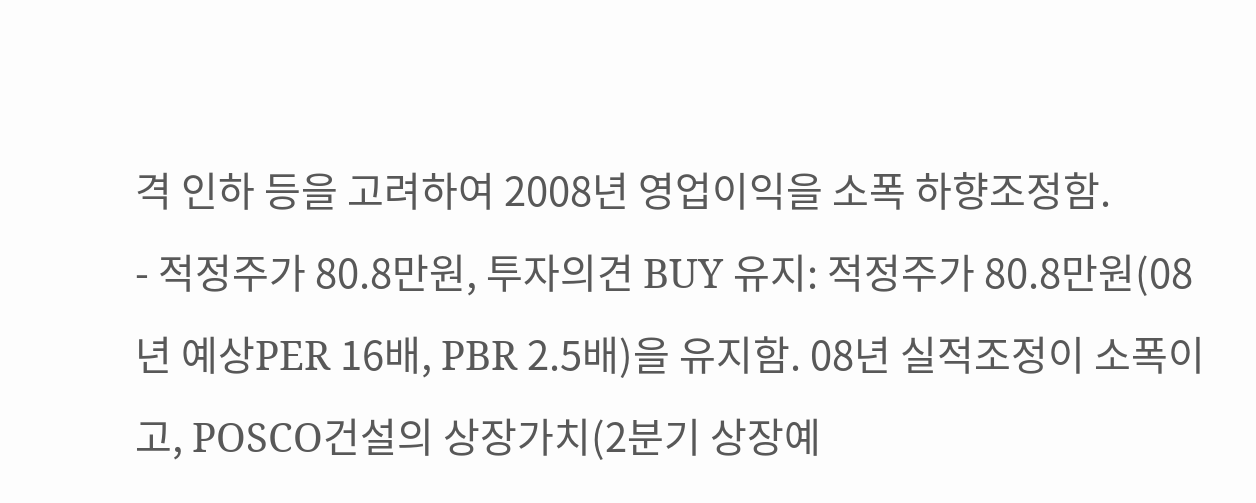격 인하 등을 고려하여 2008년 영업이익을 소폭 하향조정함.
- 적정주가 80.8만원, 투자의견 BUY 유지: 적정주가 80.8만원(08년 예상PER 16배, PBR 2.5배)을 유지함. 08년 실적조정이 소폭이고, POSCO건설의 상장가치(2분기 상장예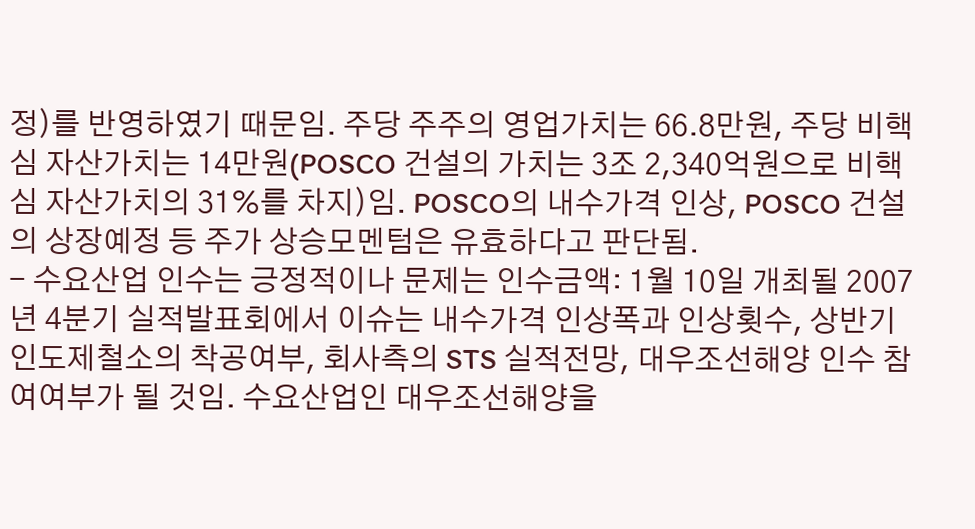정)를 반영하였기 때문임. 주당 주주의 영업가치는 66.8만원, 주당 비핵심 자산가치는 14만원(POSCO 건설의 가치는 3조 2,340억원으로 비핵심 자산가치의 31%를 차지)임. POSCO의 내수가격 인상, POSCO 건설의 상장예정 등 주가 상승모멘텀은 유효하다고 판단됨.
- 수요산업 인수는 긍정적이나 문제는 인수금액: 1월 10일 개최될 2007년 4분기 실적발표회에서 이슈는 내수가격 인상폭과 인상횟수, 상반기 인도제철소의 착공여부, 회사측의 STS 실적전망, 대우조선해양 인수 참여여부가 될 것임. 수요산업인 대우조선해양을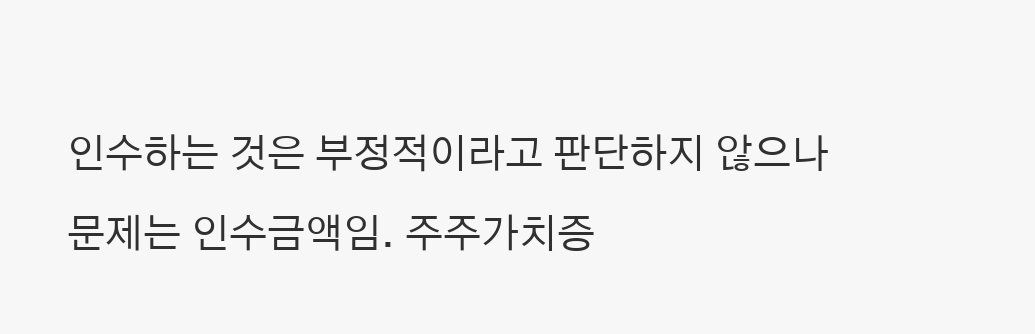인수하는 것은 부정적이라고 판단하지 않으나 문제는 인수금액임. 주주가치증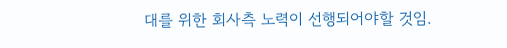대를 위한 회사측 노력이 선행되어야할 것임.